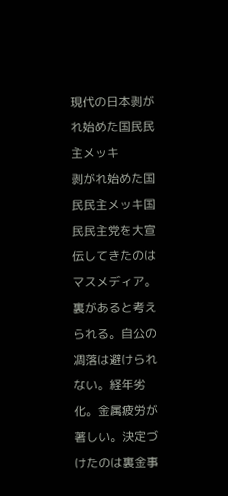現代の日本剥がれ始めた国民民主メッキ
剥がれ始めた国民民主メッキ国民民主党を大宣伝してきたのはマスメディア。裏があると考えられる。自公の凋落は避けられない。経年劣化。金属疲労が著しい。決定づけたのは裏金事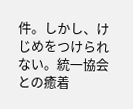件。しかし、けじめをつけられない。統一協会との癒着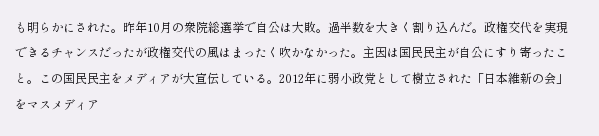も明らかにされた。昨年10月の衆院総選挙で自公は大敗。過半数を大きく割り込んだ。政権交代を実現できるチャンスだったが政権交代の風はまったく吹かなかった。主因は国民民主が自公にすり寄ったこと。この国民民主をメディアが大宣伝している。2012年に弱小政党として樹立された「日本維新の会」をマスメディア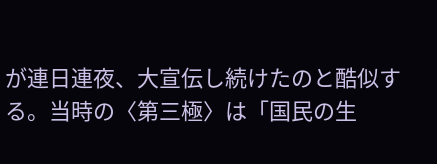が連日連夜、大宣伝し続けたのと酷似する。当時の〈第三極〉は「国民の生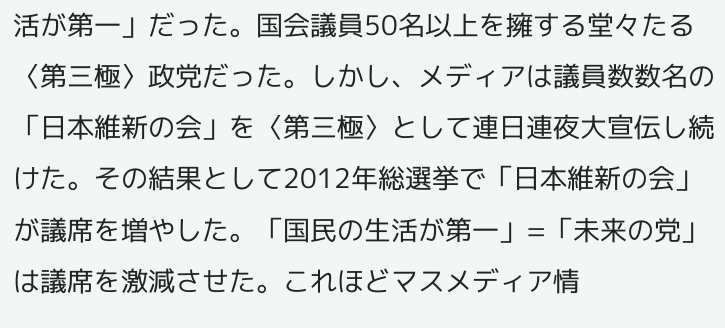活が第一」だった。国会議員50名以上を擁する堂々たる〈第三極〉政党だった。しかし、メディアは議員数数名の「日本維新の会」を〈第三極〉として連日連夜大宣伝し続けた。その結果として2012年総選挙で「日本維新の会」が議席を増やした。「国民の生活が第一」=「未来の党」は議席を激減させた。これほどマスメディア情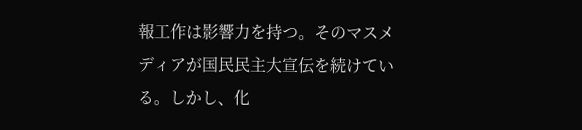報工作は影響力を持つ。そのマスメディアが国民民主大宣伝を続けている。しかし、化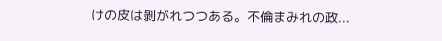けの皮は剝がれつつある。不倫まみれの政...